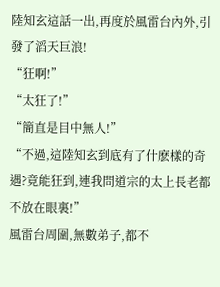陸知玄這話一出,再度於風雷台內外,引發了滔天巨浪!
“狂啊!”
“太狂了!”
“簡直是目中無人!”
“不過,這陸知玄到底有了什麽樣的奇遇?竟能狂到,連我問道宗的太上長老都不放在眼裏!”
風雷台周圍,無數弟子,都不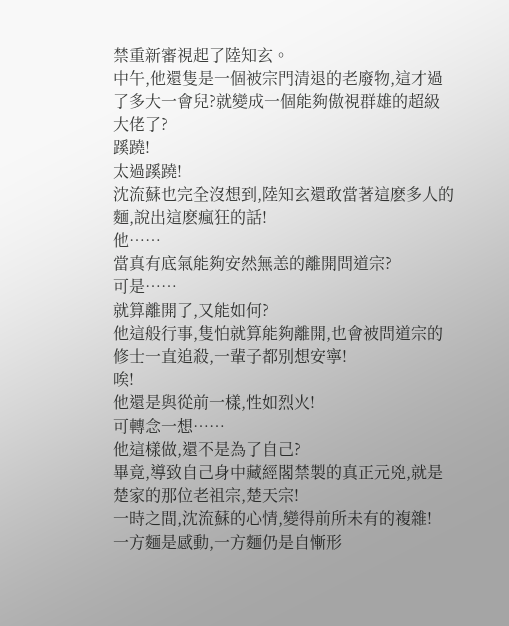禁重新審視起了陸知玄。
中午,他還隻是一個被宗門清退的老廢物,這才過了多大一會兒?就變成一個能夠傲視群雄的超級大佬了?
蹊蹺!
太過蹊蹺!
沈流蘇也完全沒想到,陸知玄還敢當著這麽多人的麵,說出這麽瘋狂的話!
他……
當真有底氣能夠安然無恙的離開問道宗?
可是……
就算離開了,又能如何?
他這般行事,隻怕就算能夠離開,也會被問道宗的修士一直追殺,一輩子都別想安寧!
唉!
他還是與從前一樣,性如烈火!
可轉念一想……
他這樣做,還不是為了自己?
畢竟,導致自己身中藏經閣禁製的真正元兇,就是楚家的那位老祖宗,楚天宗!
一時之間,沈流蘇的心情,變得前所未有的複雜!
一方麵是感動,一方麵仍是自慚形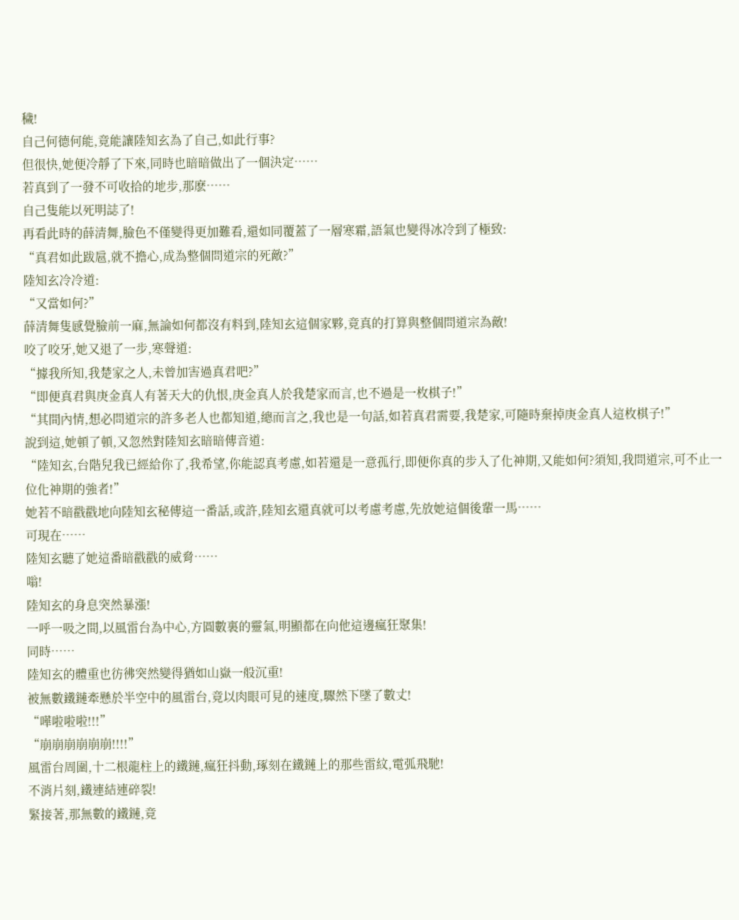穢!
自己何德何能,竟能讓陸知玄為了自己,如此行事?
但很快,她便冷靜了下來,同時也暗暗做出了一個決定……
若真到了一發不可收拾的地步,那麽……
自己隻能以死明誌了!
再看此時的薛清舞,臉色不僅變得更加難看,還如同覆蓋了一層寒霜,語氣也變得冰冷到了極致:
“真君如此跋扈,就不擔心,成為整個問道宗的死敵?”
陸知玄冷冷道:
“又當如何?”
薛清舞隻感覺臉前一麻,無論如何都沒有料到,陸知玄這個家夥,竟真的打算與整個問道宗為敵!
咬了咬牙,她又退了一步,寒聲道:
“據我所知,我楚家之人,未曾加害過真君吧?”
“即便真君與庚金真人有著天大的仇恨,庚金真人於我楚家而言,也不過是一枚棋子!”
“其間內情,想必問道宗的許多老人也都知道,總而言之,我也是一句話,如若真君需要,我楚家,可隨時棄掉庚金真人這枚棋子!”
說到這,她頓了頓,又忽然對陸知玄暗暗傳音道:
“陸知玄,台階兒我已經給你了,我希望,你能認真考慮,如若還是一意孤行,即便你真的步入了化神期,又能如何?須知,我問道宗,可不止一位化神期的強者!”
她若不暗戳戳地向陸知玄秘傳這一番話,或許,陸知玄還真就可以考慮考慮,先放她這個後輩一馬……
可現在……
陸知玄聽了她這番暗戳戳的威脅……
嗡!
陸知玄的身息突然暴漲!
一呼一吸之間,以風雷台為中心,方圓數裏的靈氣,明顯都在向他這邊瘋狂聚集!
同時……
陸知玄的體重也彷彿突然變得猶如山嶽一般沉重!
被無數鐵鏈牽懸於半空中的風雷台,竟以肉眼可見的速度,驟然下墜了數丈!
“嘩啦啦啦!!!”
“崩崩崩崩崩崩!!!!”
風雷台周圍,十二根龍柱上的鐵鏈,瘋狂抖動,琢刻在鐵鏈上的那些雷紋,電弧飛馳!
不消片刻,鐵連結連碎裂!
緊接著,那無數的鐵鏈,竟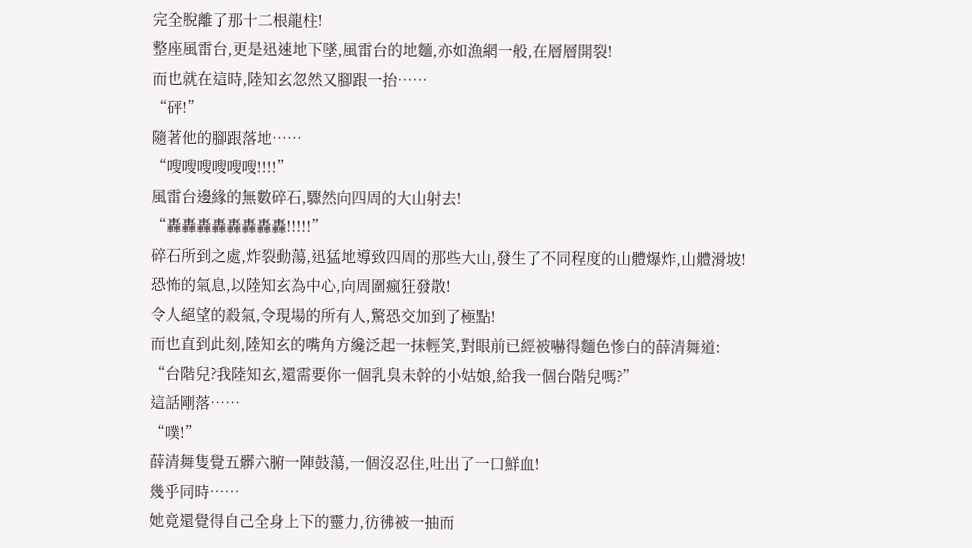完全脫離了那十二根龍柱!
整座風雷台,更是迅速地下墜,風雷台的地麵,亦如漁網一般,在層層開裂!
而也就在這時,陸知玄忽然又腳跟一抬……
“砰!”
隨著他的腳跟落地……
“嗖嗖嗖嗖嗖嗖!!!!”
風雷台邊緣的無數碎石,驟然向四周的大山射去!
“轟轟轟轟轟轟轟轟!!!!!”
碎石所到之處,炸裂動蕩,迅猛地導致四周的那些大山,發生了不同程度的山體爆炸,山體滑坡!
恐怖的氣息,以陸知玄為中心,向周圍瘋狂發散!
令人絕望的殺氣,令現場的所有人,驚恐交加到了極點!
而也直到此刻,陸知玄的嘴角方纔泛起一抹輕笑,對眼前已經被嚇得麵色慘白的薛清舞道:
“台階兒?我陸知玄,還需要你一個乳臭未幹的小姑娘,給我一個台階兒嗎?”
這話剛落……
“噗!”
薛清舞隻覺五髒六腑一陣鼓蕩,一個沒忍住,吐出了一口鮮血!
幾乎同時……
她竟還覺得自己全身上下的靈力,彷彿被一抽而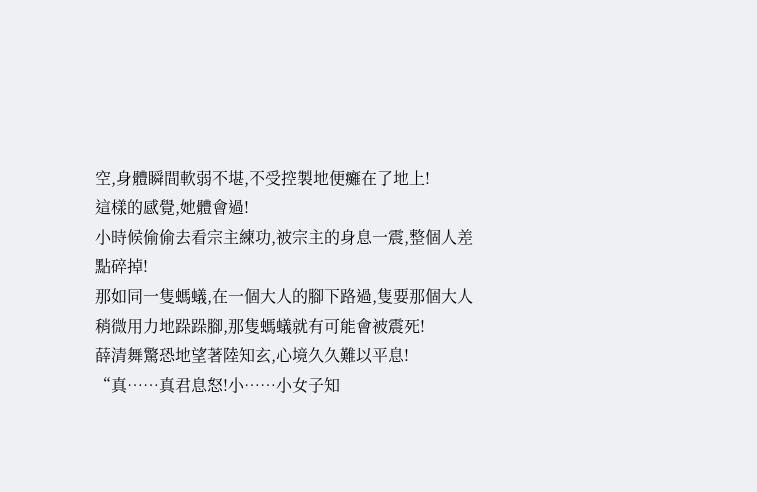空,身體瞬間軟弱不堪,不受控製地便癱在了地上!
這樣的感覺,她體會過!
小時候偷偷去看宗主練功,被宗主的身息一震,整個人差點碎掉!
那如同一隻螞蟻,在一個大人的腳下路過,隻要那個大人稍微用力地跺跺腳,那隻螞蟻就有可能會被震死!
薛清舞驚恐地望著陸知玄,心境久久難以平息!
“真……真君息怒!小……小女子知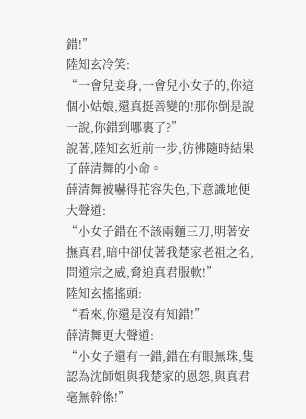錯!”
陸知玄冷笑:
“一會兒妾身,一會兒小女子的,你這個小姑娘,還真挺善變的!那你倒是說一說,你錯到哪裏了?”
說著,陸知玄近前一步,彷彿隨時結果了薛清舞的小命。
薛清舞被嚇得花容失色,下意識地便大聲道:
“小女子錯在不該兩麵三刀,明著安撫真君,暗中卻仗著我楚家老祖之名,問道宗之威,脅迫真君服軟!”
陸知玄搖搖頭:
“看來,你還是沒有知錯!”
薛清舞更大聲道:
“小女子還有一錯,錯在有眼無珠,隻認為沈師姐與我楚家的恩怨,與真君毫無幹係!”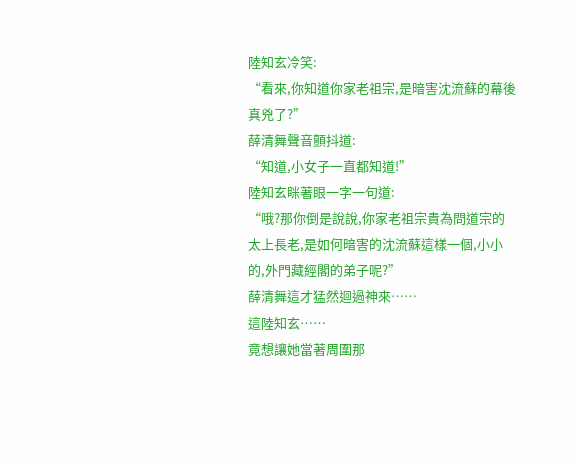陸知玄冷笑:
“看來,你知道你家老祖宗,是暗害沈流蘇的幕後真兇了?”
薛清舞聲音顫抖道:
“知道,小女子一直都知道!”
陸知玄眯著眼一字一句道:
“哦?那你倒是說說,你家老祖宗貴為問道宗的太上長老,是如何暗害的沈流蘇這樣一個,小小的,外門藏經閣的弟子呢?”
薛清舞這才猛然迴過神來……
這陸知玄……
竟想讓她當著周圍那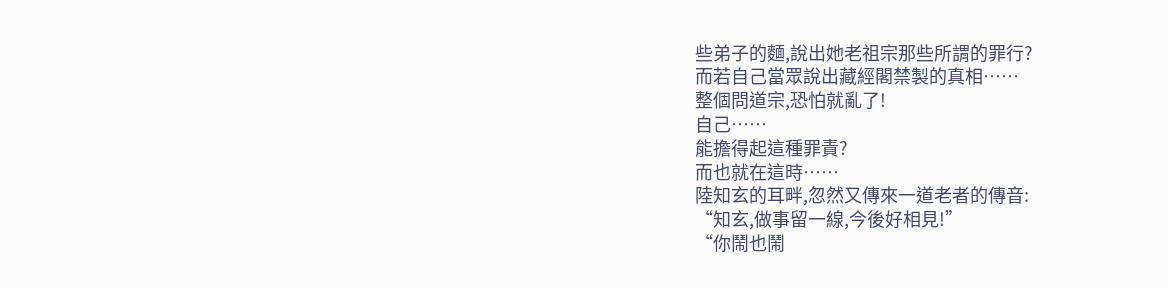些弟子的麵,說出她老祖宗那些所謂的罪行?
而若自己當眾說出藏經閣禁製的真相……
整個問道宗,恐怕就亂了!
自己……
能擔得起這種罪責?
而也就在這時……
陸知玄的耳畔,忽然又傳來一道老者的傳音:
“知玄,做事留一線,今後好相見!”
“你鬧也鬧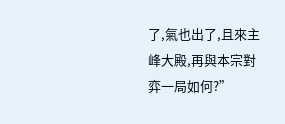了,氣也出了,且來主峰大殿,再與本宗對弈一局如何?”